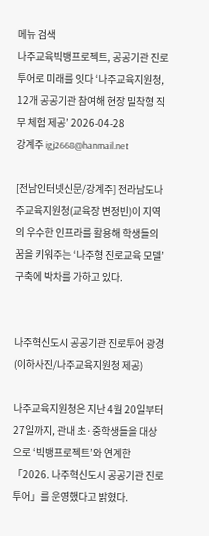메뉴 검색
나주교육빅뱅프로젝트, 공공기관 진로투어로 미래를 잇다 ‘나주교육지원청, 12개 공공기관 참여해 현장 밀착형 직무 체험 제공’ 2026-04-28
강계주 igj2668@hanmail.net

[전남인터넷신문/강계주] 전라남도나주교육지원청(교육장 변정빈)이 지역의 우수한 인프라를 활용해 학생들의 꿈을 키워주는 ‘나주형 진로교육 모델’ 구축에 박차를 가하고 있다.


나주혁신도시 공공기관 진로투어 광경(이하사진/나주교육지원청 제공)

나주교육지원청은 지난 4월 20일부터 27일까지, 관내 초·중학생들을 대상으로 ‘빅뱅프로젝트’와 연계한 「2026. 나주혁신도시 공공기관 진로투어」를 운영했다고 밝혔다.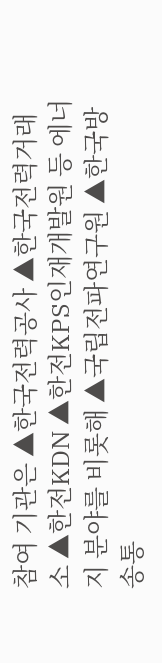참여 기관은 ▲한국전력공사 ▲한국전력거래소 ▲한전KDN ▲한전KPS인재개발원 등 에너지 분야를 비롯해 ▲국립전파연구원 ▲한국방송통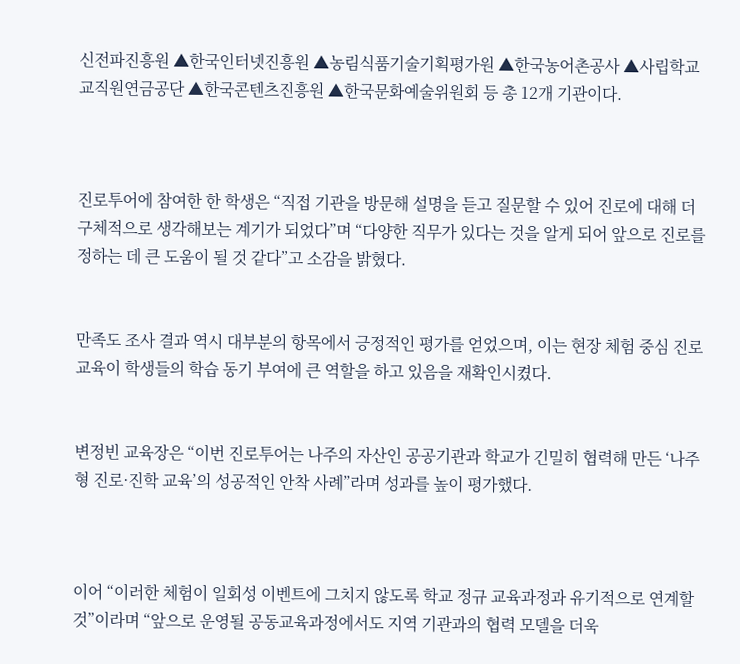신전파진흥원 ▲한국인터넷진흥원 ▲농림식품기술기획평가원 ▲한국농어촌공사 ▲사립학교교직원연금공단 ▲한국콘텐츠진흥원 ▲한국문화예술위원회 등 총 12개 기관이다.



진로투어에 참여한 한 학생은 “직접 기관을 방문해 설명을 듣고 질문할 수 있어 진로에 대해 더 구체적으로 생각해보는 계기가 되었다”며 “다양한 직무가 있다는 것을 알게 되어 앞으로 진로를 정하는 데 큰 도움이 될 것 같다”고 소감을 밝혔다.


만족도 조사 결과 역시 대부분의 항목에서 긍정적인 평가를 얻었으며, 이는 현장 체험 중심 진로교육이 학생들의 학습 동기 부여에 큰 역할을 하고 있음을 재확인시켰다.


변정빈 교육장은 “이번 진로투어는 나주의 자산인 공공기관과 학교가 긴밀히 협력해 만든 ‘나주형 진로·진학 교육’의 성공적인 안착 사례”라며 성과를 높이 평가했다.



이어 “이러한 체험이 일회성 이벤트에 그치지 않도록 학교 정규 교육과정과 유기적으로 연계할 것”이라며 “앞으로 운영될 공동교육과정에서도 지역 기관과의 협력 모델을 더욱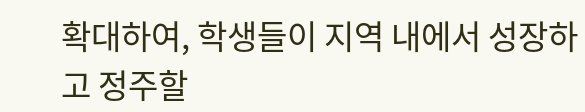확대하여, 학생들이 지역 내에서 성장하고 정주할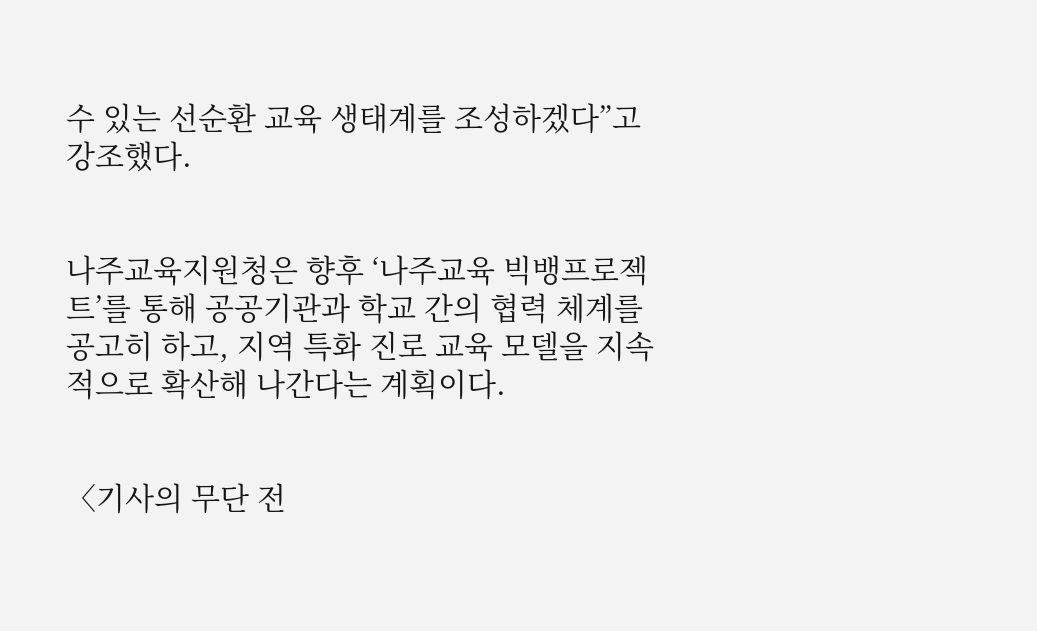수 있는 선순환 교육 생태계를 조성하겠다”고 강조했다.


나주교육지원청은 향후 ‘나주교육 빅뱅프로젝트’를 통해 공공기관과 학교 간의 협력 체계를 공고히 하고, 지역 특화 진로 교육 모델을 지속적으로 확산해 나간다는 계획이다.


〈기사의 무단 전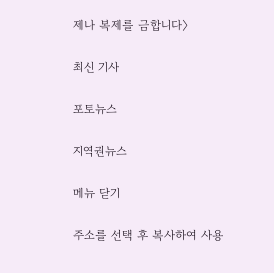제나 복제를 금합니다〉

최신 기사

포토뉴스

지역권뉴스

메뉴 닫기

주소를 선택 후 복사하여 사용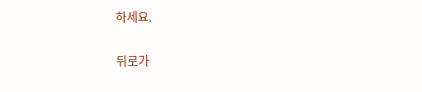하세요.

뒤로가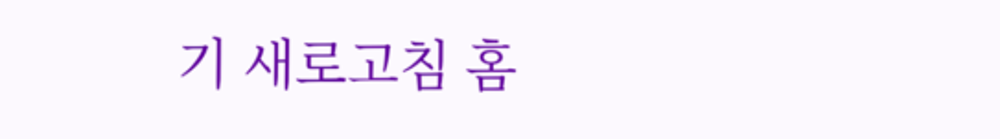기 새로고침 홈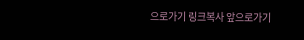으로가기 링크복사 앞으로가기